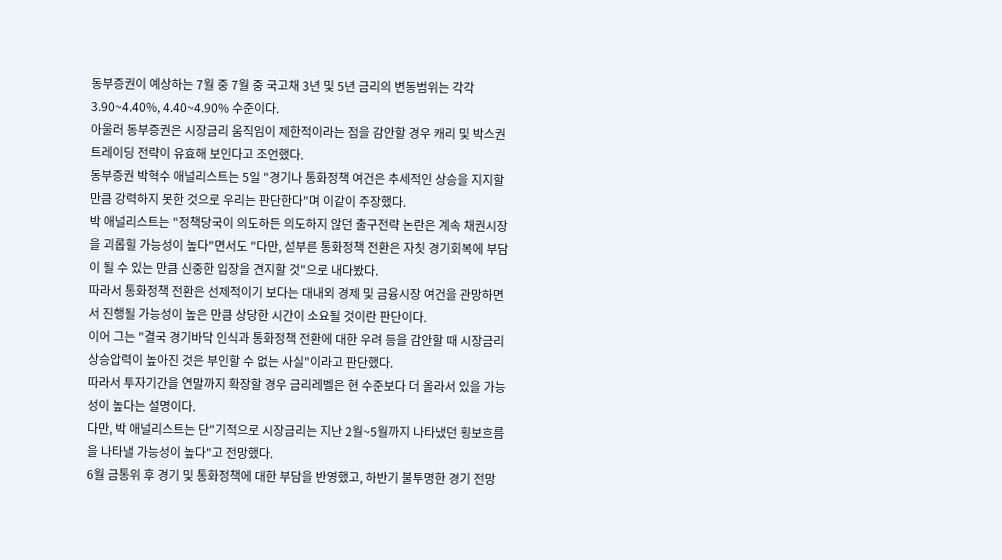동부증권이 예상하는 7월 중 7월 중 국고채 3년 및 5년 금리의 변동범위는 각각 3.90~4.40%, 4.40~4.90% 수준이다.
아울러 동부증권은 시장금리 움직임이 제한적이라는 점을 감안할 경우 캐리 및 박스권 트레이딩 전략이 유효해 보인다고 조언했다.
동부증권 박혁수 애널리스트는 5일 "경기나 통화정책 여건은 추세적인 상승을 지지할 만큼 강력하지 못한 것으로 우리는 판단한다"며 이같이 주장했다.
박 애널리스트는 "정책당국이 의도하든 의도하지 않던 출구전략 논란은 계속 채권시장을 괴롭힐 가능성이 높다"면서도 "다만, 섣부른 통화정책 전환은 자칫 경기회복에 부담이 될 수 있는 만큼 신중한 입장을 견지할 것"으로 내다봤다.
따라서 통화정책 전환은 선제적이기 보다는 대내외 경제 및 금융시장 여건을 관망하면서 진행될 가능성이 높은 만큼 상당한 시간이 소요될 것이란 판단이다.
이어 그는 "결국 경기바닥 인식과 통화정책 전환에 대한 우려 등을 감안할 때 시장금리 상승압력이 높아진 것은 부인할 수 없는 사실"이라고 판단했다.
따라서 투자기간을 연말까지 확장할 경우 금리레벨은 현 수준보다 더 올라서 있을 가능성이 높다는 설명이다.
다만, 박 애널리스트는 단"기적으로 시장금리는 지난 2월~5월까지 나타냈던 횡보흐름을 나타낼 가능성이 높다"고 전망했다.
6월 금통위 후 경기 및 통화정책에 대한 부담을 반영했고, 하반기 불투명한 경기 전망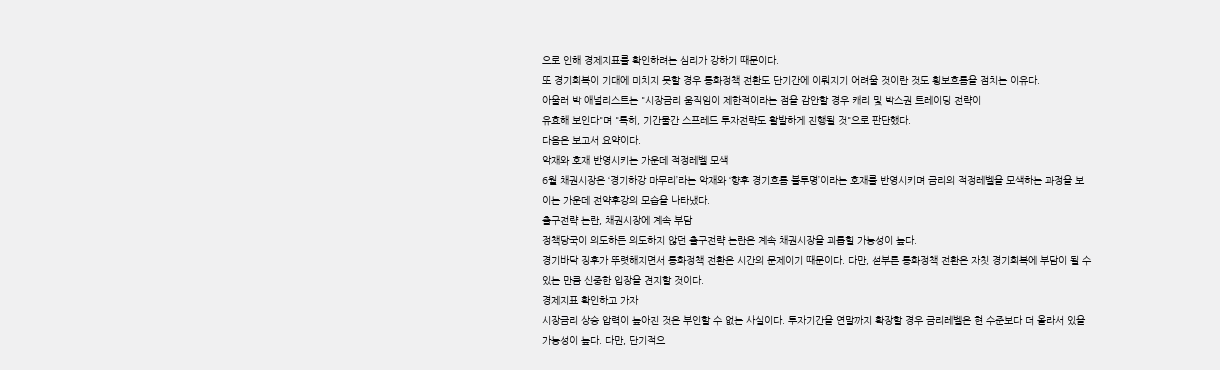으로 인해 경제지표를 확인하려는 심리가 강하기 때문이다.
또 경기회복이 기대에 미치지 못할 경우 통화정책 전환도 단기간에 이뤄지기 어려울 것이란 것도 횡보흐름을 점치는 이유다.
아울러 박 애널리스트는 "시장금리 움직임이 제한적이라는 점을 감안할 경우 캐리 및 박스권 트레이딩 전략이
유효해 보인다"며 "특히, 기간물간 스프레드 투자전략도 활발하게 진행될 것"으로 판단했다.
다음은 보고서 요약이다.
악재와 호재 반영시키는 가운데 적정레벨 모색
6월 채권시장은 ‘경기하강 마무리’라는 악재와 ‘향후 경기흐름 불투명’이라는 호재를 반영시키며 금리의 적정레벨을 모색하는 과정을 보이는 가운데 전약후강의 모습을 나타냈다.
출구전략 논란, 채권시장에 계속 부담
정책당국이 의도하든 의도하지 않던 출구전략 논란은 계속 채권시장을 괴롭힐 가능성이 높다.
경기바닥 징후가 뚜렷해지면서 통화정책 전환은 시간의 문제이기 때문이다. 다만, 섣부른 통화정책 전환은 자칫 경기회복에 부담이 될 수 있는 만큼 신중한 입장을 견지할 것이다.
경제지표 확인하고 가자
시장금리 상승 압력이 높아진 것은 부인할 수 없는 사실이다. 투자기간을 연말까지 확장할 경우 금리레벨은 현 수준보다 더 올라서 있을 가능성이 높다. 다만, 단기적으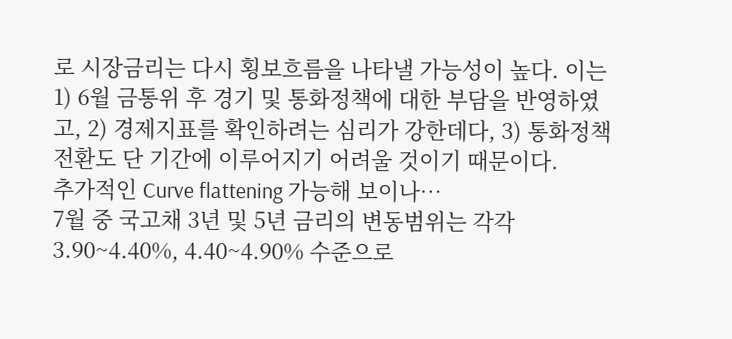로 시장금리는 다시 횡보흐름을 나타낼 가능성이 높다. 이는 1) 6월 금통위 후 경기 및 통화정책에 대한 부담을 반영하였고, 2) 경제지표를 확인하려는 심리가 강한데다, 3) 통화정책 전환도 단 기간에 이루어지기 어려울 것이기 때문이다.
추가적인 Curve flattening 가능해 보이나…
7월 중 국고채 3년 및 5년 금리의 변동범위는 각각 3.90~4.40%, 4.40~4.90% 수준으로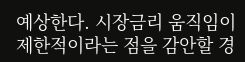예상한다. 시장금리 움직임이 제한적이라는 점을 감안할 경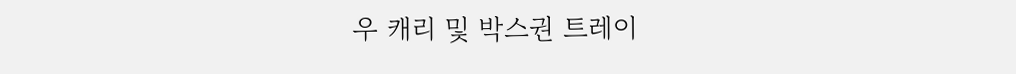우 캐리 및 박스권 트레이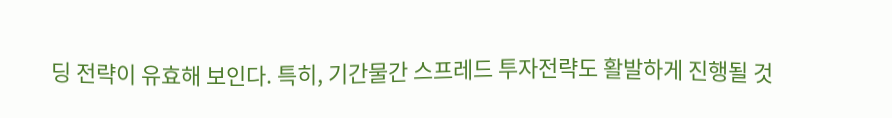딩 전략이 유효해 보인다. 특히, 기간물간 스프레드 투자전략도 활발하게 진행될 것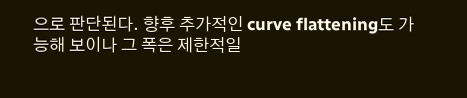으로 판단된다. 향후 추가적인 curve flattening도 가능해 보이나 그 폭은 제한적일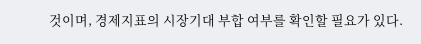것이며, 경제지표의 시장기대 부합 여부를 확인할 필요가 있다.